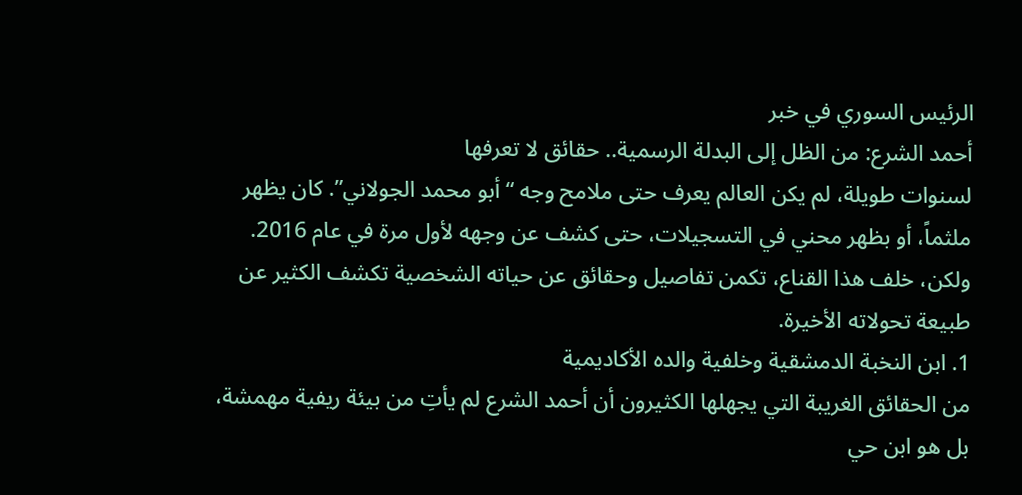الرئيس السوري في خبر
أحمد الشرع: من الظل إلى البدلة الرسمية.. حقائق لا تعرفها
لسنوات طويلة، لم يكن العالم يعرف حتى ملامح وجه “أبو محمد الجولاني”. كان يظهر ملثماً، أو بظهر محني في التسجيلات، حتى كشف عن وجهه لأول مرة في عام 2016. ولكن، خلف هذا القناع، تكمن تفاصيل وحقائق عن حياته الشخصية تكشف الكثير عن طبيعة تحولاته الأخيرة.
1. ابن النخبة الدمشقية وخلفية والده الأكاديمية
من الحقائق الغريبة التي يجهلها الكثيرون أن أحمد الشرع لم يأتِ من بيئة ريفية مهمشة، بل هو ابن حي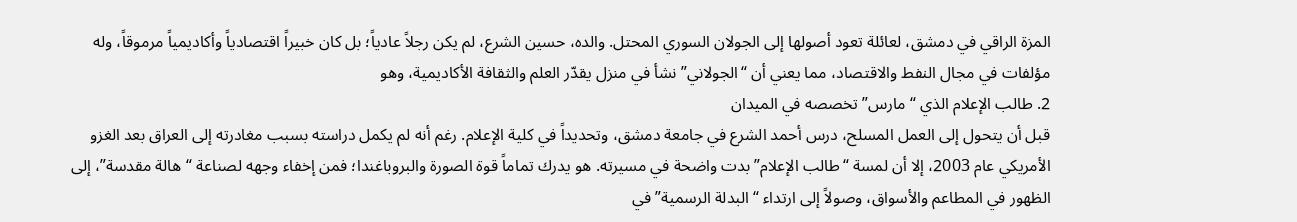المزة الراقي في دمشق، لعائلة تعود أصولها إلى الجولان السوري المحتل. والده، حسين الشرع، لم يكن رجلاً عادياً؛ بل كان خبيراً اقتصادياً وأكاديمياً مرموقاً، وله مؤلفات في مجال النفط والاقتصاد، مما يعني أن “الجولاني” نشأ في منزل يقدّر العلم والثقافة الأكاديمية، وهو
2. طالب الإعلام الذي “مارس” تخصصه في الميدان
قبل أن يتحول إلى العمل المسلح، درس أحمد الشرع في جامعة دمشق، وتحديداً في كلية الإعلام. رغم أنه لم يكمل دراسته بسبب مغادرته إلى العراق بعد الغزو الأمريكي عام 2003، إلا أن لمسة “طالب الإعلام” بدت واضحة في مسيرته. هو يدرك تماماً قوة الصورة والبروباغندا؛ فمن إخفاء وجهه لصناعة “هالة مقدسة”، إلى الظهور في المطاعم والأسواق، وصولاً إلى ارتداء “البدلة الرسمية” في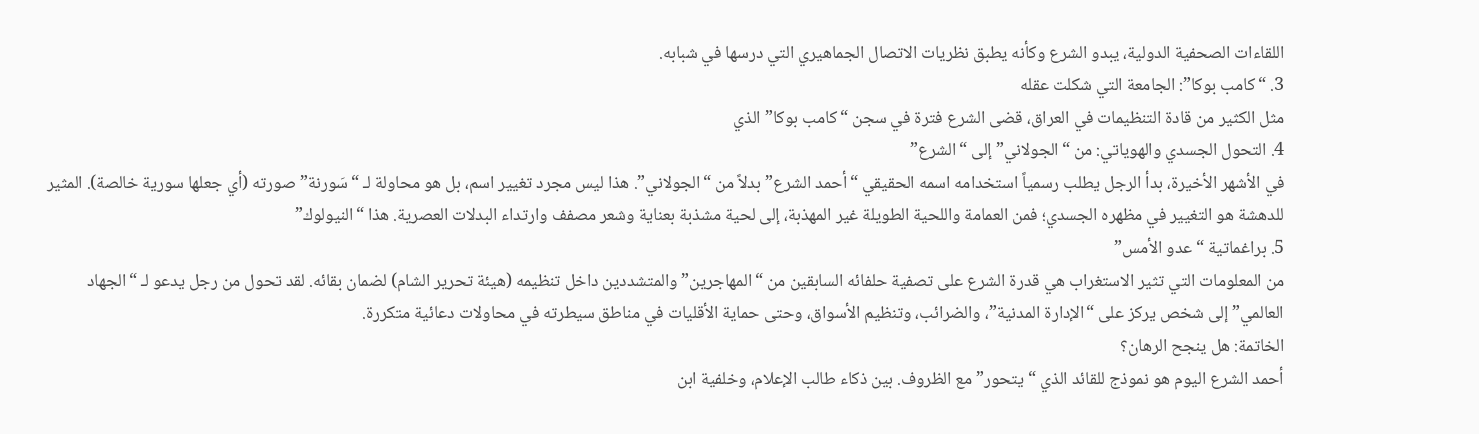اللقاءات الصحفية الدولية، يبدو الشرع وكأنه يطبق نظريات الاتصال الجماهيري التي درسها في شبابه.
3. “كامب بوكا”: الجامعة التي شكلت عقله
مثل الكثير من قادة التنظيمات في العراق، قضى الشرع فترة في سجن “كامب بوكا” الذي
4. التحول الجسدي والهوياتي: من “الجولاني” إلى “الشرع”
في الأشهر الأخيرة، بدأ الرجل يطلب رسمياً استخدامه اسمه الحقيقي “أحمد الشرع” بدلاً من “الجولاني”. هذا ليس مجرد تغيير اسم، بل هو محاولة لـ “سَورنة” صورته (أي جعلها سورية خالصة). المثير للدهشة هو التغيير في مظهره الجسدي؛ فمن العمامة واللحية الطويلة غير المهذبة، إلى لحية مشذبة بعناية وشعر مصفف وارتداء البدلات العصرية. هذا “النيولوك”
5. براغماتية “عدو الأمس”
من المعلومات التي تثير الاستغراب هي قدرة الشرع على تصفية حلفائه السابقين من “المهاجرين” والمتشددين داخل تنظيمه (هيئة تحرير الشام) لضمان بقائه. لقد تحول من رجل يدعو لـ “الجهاد العالمي” إلى شخص يركز على “الإدارة المدنية”، والضرائب، وتنظيم الأسواق، وحتى حماية الأقليات في مناطق سيطرته في محاولات دعائية متكررة.
الخاتمة: هل ينجح الرهان؟
أحمد الشرع اليوم هو نموذج للقائد الذي “يتحور” مع الظروف. بين ذكاء طالب الإعلام، وخلفية ابن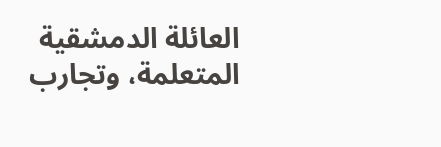العائلة الدمشقية المتعلمة، وتجارب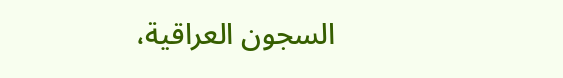السجون العراقية،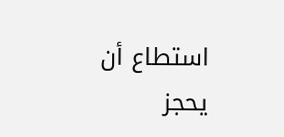استطاع أن يحجز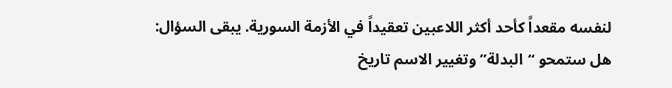لنفسه مقعداً كأحد أكثر اللاعبين تعقيداً في الأزمة السورية. يبقى السؤال: هل ستمحو “البدلة” وتغيير الاسم تاريخ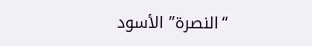“النصرة” الأسود